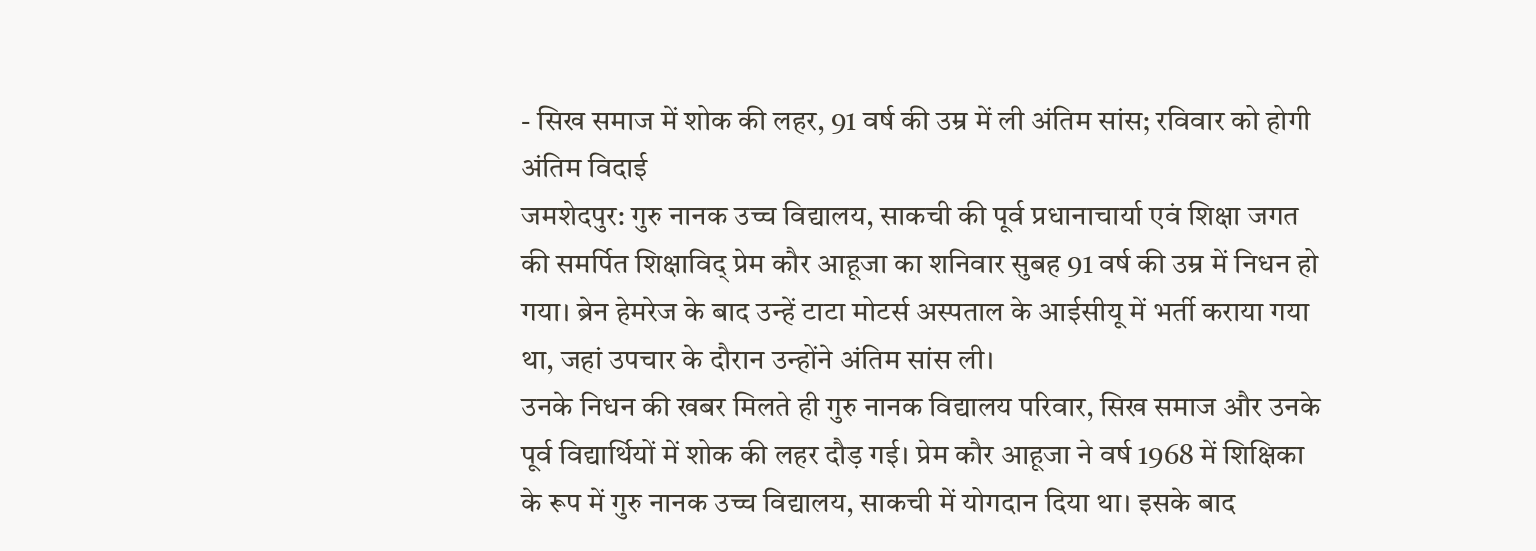- सिख समाज में शोक की लहर, 91 वर्ष की उम्र में ली अंतिम सांस; रविवार को होगी अंतिम विदाई
जमशेदपुर: गुरु नानक उच्च विद्यालय, साकची की पूर्व प्रधानाचार्या एवं शिक्षा जगत की समर्पित शिक्षाविद् प्रेम कौर आहूजा का शनिवार सुबह 91 वर्ष की उम्र में निधन हो गया। ब्रेन हेमरेज के बाद उन्हें टाटा मोटर्स अस्पताल के आईसीयू में भर्ती कराया गया था, जहां उपचार के दौरान उन्होंने अंतिम सांस ली।
उनके निधन की खबर मिलते ही गुरु नानक विद्यालय परिवार, सिख समाज और उनके पूर्व विद्यार्थियों में शोक की लहर दौड़ गई। प्रेम कौर आहूजा ने वर्ष 1968 में शिक्षिका के रूप में गुरु नानक उच्च विद्यालय, साकची में योगदान दिया था। इसके बाद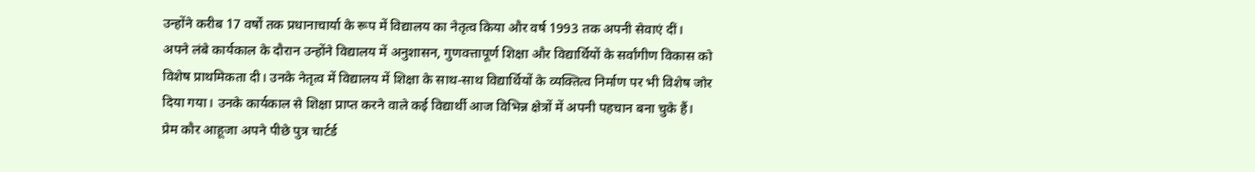उन्होंने करीब 17 वर्षों तक प्रधानाचार्या के रूप में विद्यालय का नेतृत्व किया और वर्ष 1993 तक अपनी सेवाएं दीं।
अपने लंबे कार्यकाल के दौरान उन्होंने विद्यालय में अनुशासन, गुणवत्तापूर्ण शिक्षा और विद्यार्थियों के सर्वांगीण विकास को विशेष प्राथमिकता दी। उनके नेतृत्व में विद्यालय में शिक्षा के साथ-साथ विद्यार्थियों के व्यक्तित्व निर्माण पर भी विशेष जोर दिया गया। उनके कार्यकाल से शिक्षा प्राप्त करने वाले कई विद्यार्थी आज विभिन्न क्षेत्रों में अपनी पहचान बना चुके हैं।
प्रेम कौर आहूजा अपने पीछे पुत्र चार्टर्ड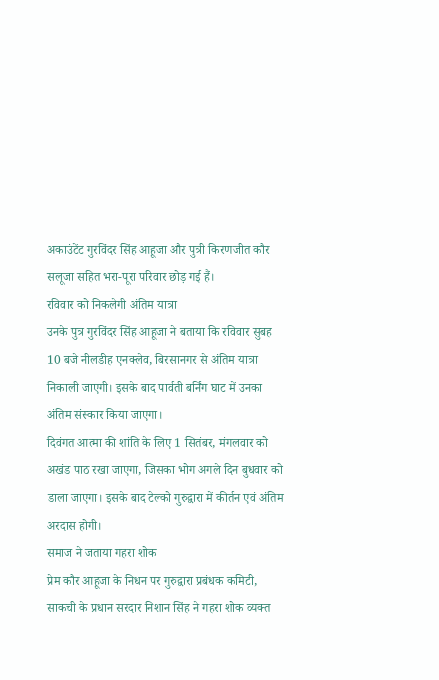अकाउंटेंट गुरविंदर सिंह आहूजा और पुत्री किरणजीत कौर सलूजा सहित भरा-पूरा परिवार छोड़ गई हैं।
रविवार को निकलेगी अंतिम यात्रा
उनके पुत्र गुरविंदर सिंह आहूजा ने बताया कि रविवार सुबह 10 बजे नीलडीह एनक्लेव, बिरसानगर से अंतिम यात्रा निकाली जाएगी। इसके बाद पार्वती बर्निंग घाट में उनका अंतिम संस्कार किया जाएगा।
दिवंगत आत्मा की शांति के लिए 1 सितंबर, मंगलवार को अखंड पाठ रखा जाएगा, जिसका भोग अगले दिन बुधवार को डाला जाएगा। इसके बाद टेल्को गुरुद्वारा में कीर्तन एवं अंतिम अरदास होगी।
समाज ने जताया गहरा शोक
प्रेम कौर आहूजा के निधन पर गुरुद्वारा प्रबंधक कमिटी, साकची के प्रधान सरदार निशान सिंह ने गहरा शोक व्यक्त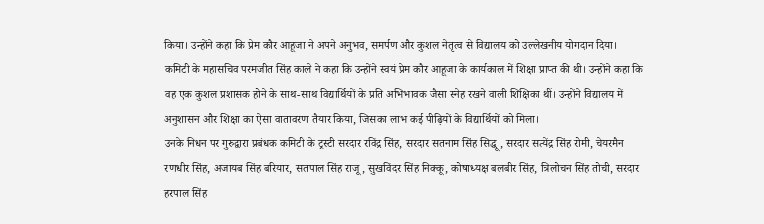किया। उन्होंने कहा कि प्रेम कौर आहूजा ने अपने अनुभव, समर्पण और कुशल नेतृत्व से विद्यालय को उल्लेखनीय योगदान दिया।
कमिटी के महासचिव परमजीत सिंह काले ने कहा कि उन्होंने स्वयं प्रेम कौर आहूजा के कार्यकाल में शिक्षा प्राप्त की थी। उन्होंने कहा कि वह एक कुशल प्रशासक होने के साथ-साथ विद्यार्थियों के प्रति अभिभावक जैसा स्नेह रखने वाली शिक्षिका थीं। उन्होंने विद्यालय में अनुशासन और शिक्षा का ऐसा वातावरण तैयार किया, जिसका लाभ कई पीढ़ियों के विद्यार्थियों को मिला।
उनके निधन पर गुरुद्वारा प्रबंधक कमिटी के ट्रस्टी सरदार रविंद्र सिंह, सरदार सतनाम सिंह सिद्धू, सरदार सत्येंद्र सिंह रोमी, चेयरमैन रणधीर सिंह, अजायब सिंह बरियार, सतपाल सिंह राजू, सुखविंदर सिंह निक्कू, कोषाध्यक्ष बलबीर सिंह, त्रिलोचन सिंह तोची, सरदार हरपाल सिंह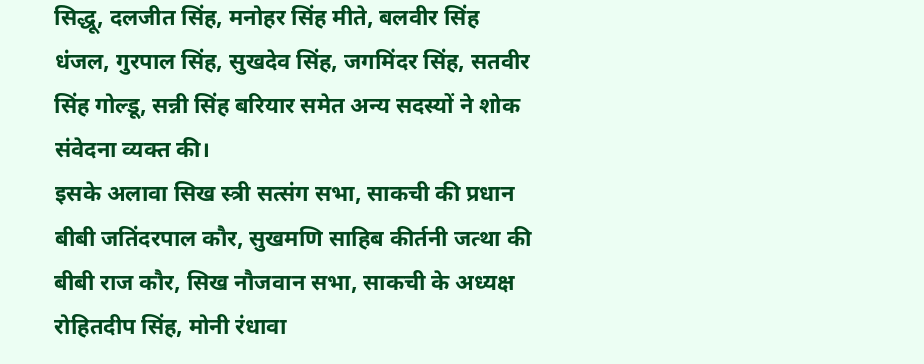सिद्धू, दलजीत सिंह, मनोहर सिंह मीते, बलवीर सिंह धंजल, गुरपाल सिंह, सुखदेव सिंह, जगमिंदर सिंह, सतवीर सिंह गोल्डू, सन्नी सिंह बरियार समेत अन्य सदस्यों ने शोक संवेदना व्यक्त की।
इसके अलावा सिख स्त्री सत्संग सभा, साकची की प्रधान बीबी जतिंदरपाल कौर, सुखमणि साहिब कीर्तनी जत्था की बीबी राज कौर, सिख नौजवान सभा, साकची के अध्यक्ष रोहितदीप सिंह, मोनी रंधावा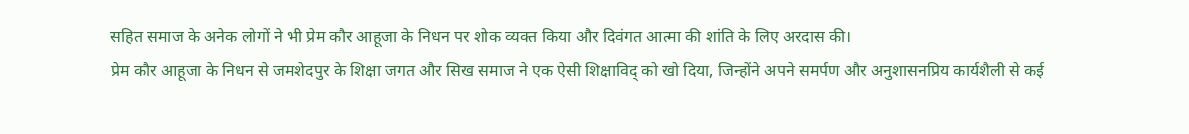सहित समाज के अनेक लोगों ने भी प्रेम कौर आहूजा के निधन पर शोक व्यक्त किया और दिवंगत आत्मा की शांति के लिए अरदास की।
प्रेम कौर आहूजा के निधन से जमशेदपुर के शिक्षा जगत और सिख समाज ने एक ऐसी शिक्षाविद् को खो दिया, जिन्होंने अपने समर्पण और अनुशासनप्रिय कार्यशैली से कई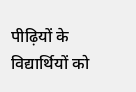पीढ़ियों के विद्यार्थियों को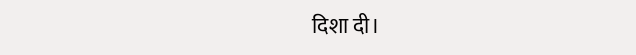दिशा दी।